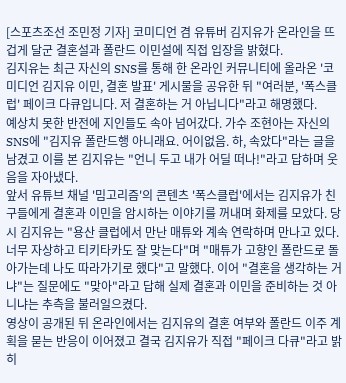[스포츠조선 조민정 기자] 코미디언 겸 유튜버 김지유가 온라인을 뜨겁게 달군 결혼설과 폴란드 이민설에 직접 입장을 밝혔다.
김지유는 최근 자신의 SNS를 통해 한 온라인 커뮤니티에 올라온 '코미디언 김지유 이민, 결혼 발표' 게시물을 공유한 뒤 "여러분, '폭스클럽' 페이크 다큐입니다. 저 결혼하는 거 아닙니다"라고 해명했다.
예상치 못한 반전에 지인들도 속아 넘어갔다. 가수 조현아는 자신의 SNS에 "김지유 폴란드행 아니래요. 어이없음. 하, 속았다"라는 글을 남겼고 이를 본 김지유는 "언니 두고 내가 어딜 떠나!"라고 답하며 웃음을 자아냈다.
앞서 유튜브 채널 '밈고리즘'의 콘텐츠 '폭스클럽'에서는 김지유가 친구들에게 결혼과 이민을 암시하는 이야기를 꺼내며 화제를 모았다. 당시 김지유는 "용산 클럽에서 만난 매튜와 계속 연락하며 만나고 있다. 너무 자상하고 티키타카도 잘 맞는다"며 "매튜가 고향인 폴란드로 돌아가는데 나도 따라가기로 했다"고 말했다. 이어 "결혼을 생각하는 거냐"는 질문에도 "맞아"라고 답해 실제 결혼과 이민을 준비하는 것 아니냐는 추측을 불러일으켰다.
영상이 공개된 뒤 온라인에서는 김지유의 결혼 여부와 폴란드 이주 계획을 묻는 반응이 이어졌고 결국 김지유가 직접 "페이크 다큐"라고 밝히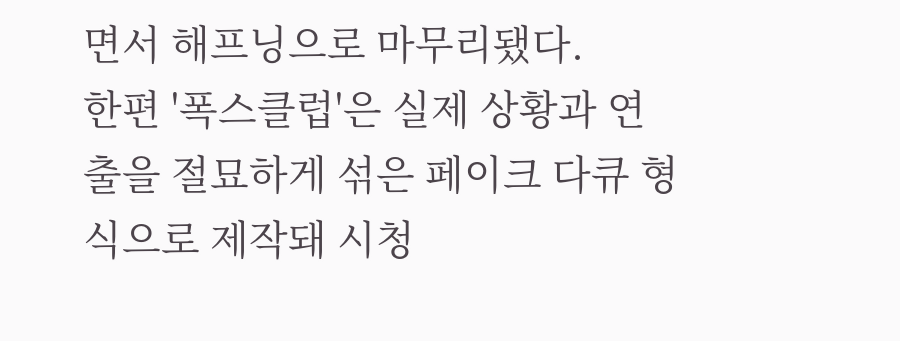면서 해프닝으로 마무리됐다.
한편 '폭스클럽'은 실제 상황과 연출을 절묘하게 섞은 페이크 다큐 형식으로 제작돼 시청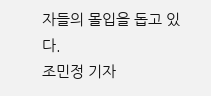자들의 몰입을 돕고 있다.
조민정 기자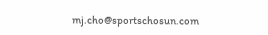mj.cho@sportschosun.com